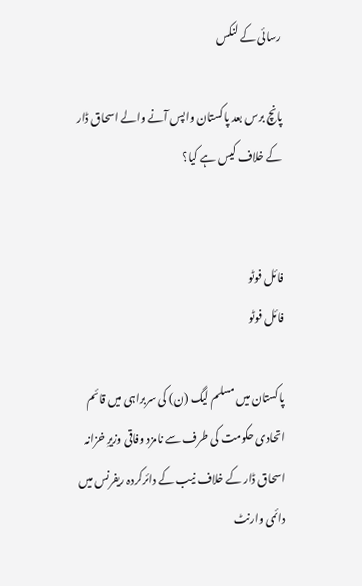رسائی کے لنکس

پانچ برس بعد پاکستان واپس آنے والے اسحاق ڈار کے خلاف کیس ہے کیا؟


فائل فوٹو
فائل فوٹو

پاکستان میں مسلم لیگ (ن) کی سربراہی میں قائم اتحادی حکومت کی طرف سے نامزد وفاقی وزیرِ خزانہ اسحاق ڈار کے خلاف نیب کے دائرکردہ ریفرنس میں دائمی وارنٹ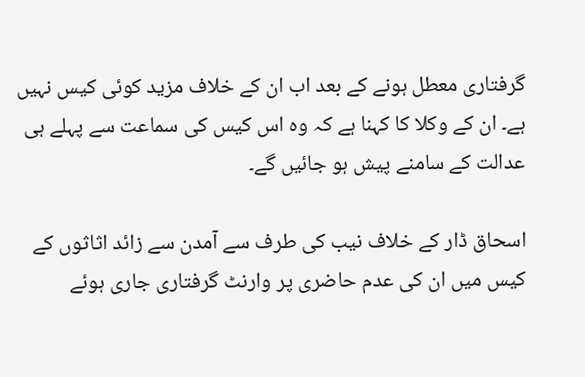گرفتاری معطل ہونے کے بعد اب ان کے خلاف مزید کوئی کیس نہیں ہے۔ ان کے وکلا کا کہنا ہے کہ وہ اس کیس کی سماعت سے پہلے ہی عدالت کے سامنے پیش ہو جائیں گے۔

اسحاق ڈار کے خلاف نیب کی طرف سے آمدن سے زائد اثاثوں کے کیس میں ان کی عدم حاضری پر وارنٹ گرفتاری جاری ہوئے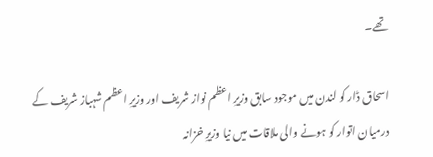تھے۔

اسحاق ڈار کو لندن میں موجود سابق وزیرِ اعظم نواز شریف اور وزیرِ اعظم شہباز شریف کے درمیان اتوار کو ہونے والی ملاقات میں نیا وزیرِ خزانہ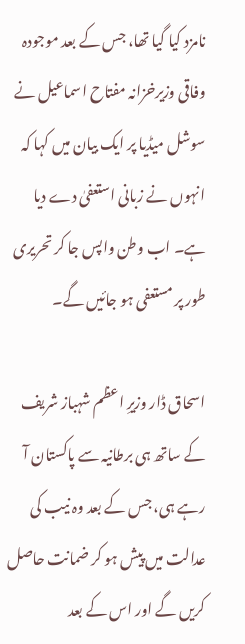نامزد کیا گیا تھا، جس کے بعد موجودہ وفاقی وزیرخزانہ مفتاح اسماعیل نے سوشل میڈیا پر ایک بیان میں کہا کہ انہوں نے زبانی استعفیٰ دے دیا ہے۔ اب وطن واپس جا کر تحریری طور پر مستعفی ہو جائیں گے۔

اسحاق ڈار وزیرِ اعظم شہباز شریف کے ساتھ ہی برطانیہ سے پاکستان آ رہے ہی، جس کے بعد وہ نیب کی عدالت میں پیش ہو کر ضمانت حاصل کریں گے اور اس کے بعد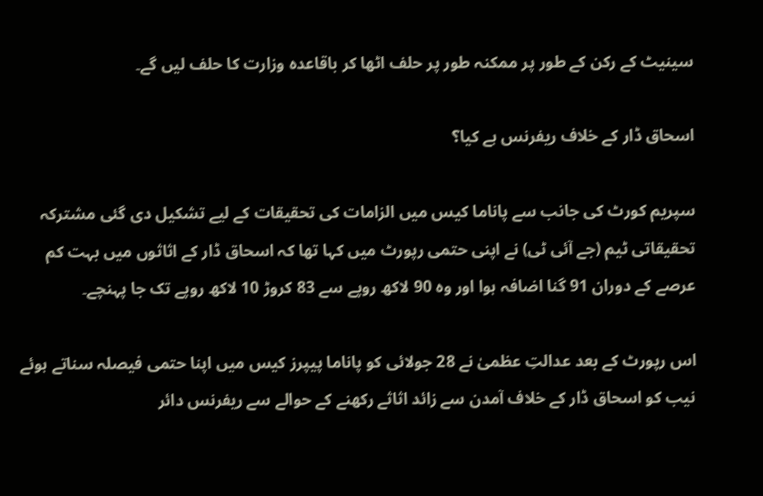سینیٹ کے رکن کے طور پر ممکنہ طور پر حلف اٹھا کر باقاعدہ وزارت کا حلف لیں گے۔

اسحاق ڈار کے خلاف ریفرنس ہے کیا؟

سپریم کورٹ کی جانب سے پاناما کیس میں الزامات کی تحقیقات کے لیے تشکیل دی گئی مشترکہ تحقیقاتی ٹیم (جے آئی ٹی) نے اپنی حتمی رپورٹ میں کہا تھا کہ اسحاق ڈار کے اثاثوں میں بہت کم عرصے کے دوران 91 گنا اضافہ ہوا اور وہ 90 لاکھ روپے سے 83 کروڑ 10 لاکھ روپے تک جا پہنچے۔

اس رپورٹ کے بعد عدالتِ عظمیٰ نے 28 جولائی کو پاناما پیپرز کیس میں اپنا حتمی فیصلہ سناتے ہوئے نیب کو اسحاق ڈار کے خلاف آمدن سے زائد اثاثے رکھنے کے حوالے سے ریفرنس دائر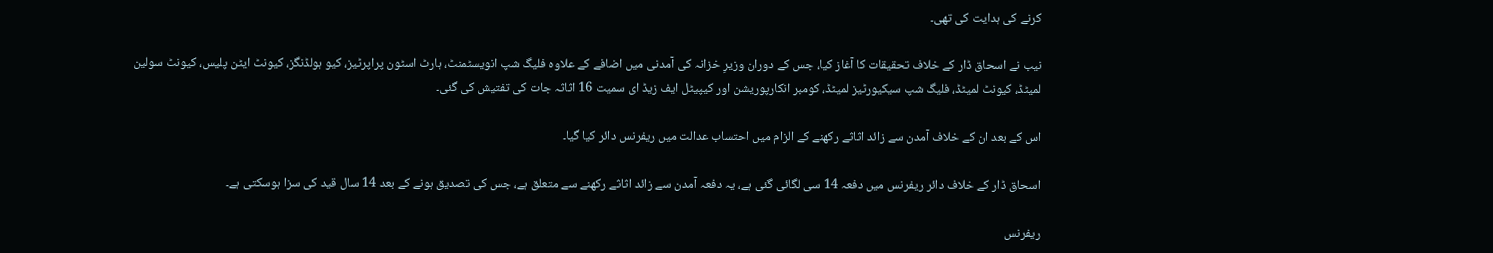کرنے کی ہدایت کی تھی۔

نیب نے اسحاق ڈار کے خلاف تحقیقات کا آغاز کیا، جس کے دوران وزیرِ خزانہ کی آمدنی میں اضافے کے علاوہ فلیگ شپ انویسٹمنٹ، ہارٹ اسٹون پراپرٹیز، کیو ہولڈنگز، کیونٹ ایٹن پلیس، کیونٹ سولین لمیٹڈ، کیونٹ لمیٹڈ، فلیگ شپ سیکیورٹیز لمیٹڈ، کومبر انکارپوریشن اور کیپیٹل ایف زیڈ ای سمیت 16 اثاثہ جات کی تفتیش کی گئی۔

اس کے بعد ان کے خلاف آمدن سے زائد اثاثے رکھنے کے الزام میں احتساب عدالت میں ریفرنس دائر کیا گیا۔

اسحاق ڈار کے خلاف دائر ریفرنس میں دفعہ 14 سی لگائی گئی ہے، یہ دفعہ آمدن سے زائد اثاثے رکھنے سے متعلق ہے، جس کی تصدیق ہونے کے بعد 14 سال قید کی سزا ہوسکتی ہے۔

ریفرنس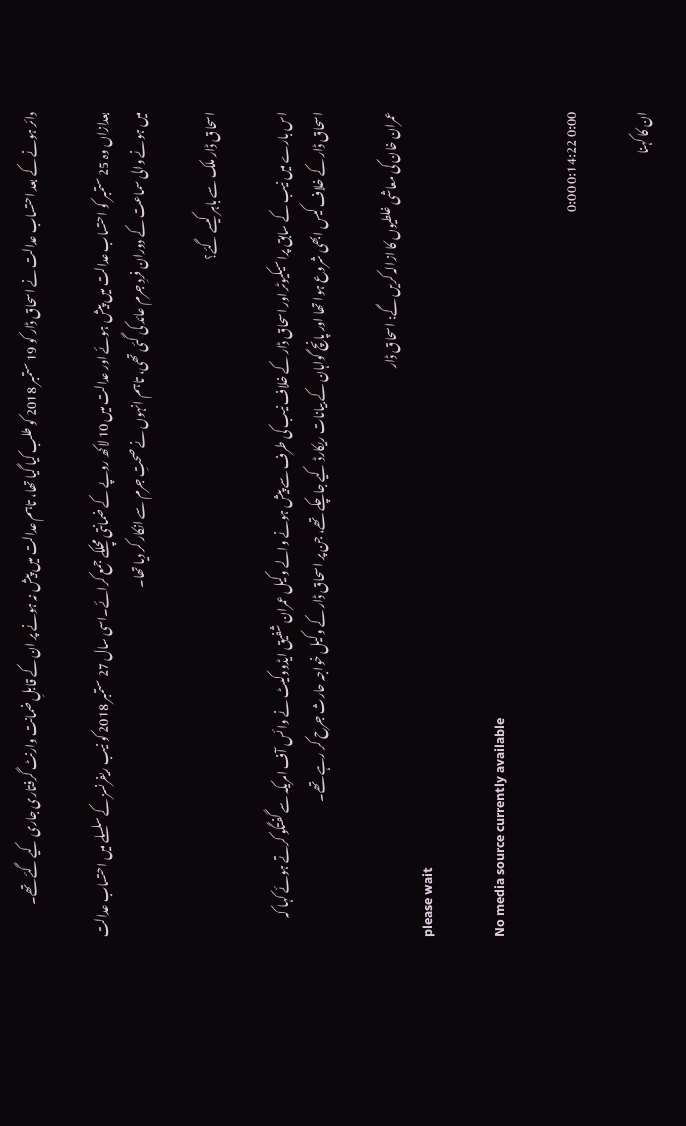دائر ہونے کے بعد احتساب عدالت نے اسحاق ڈار کو 19 ستمبر 2018 کو طلب کیا گیا تھا، تاہم عدالت میں پیش نہ ہونے پر ان کے قابلِ ضمانت وارنٹ گرفتاری جاری کیے گئے تھے۔

بعدازاں وہ 25 ستمبر کو احتساب عدالت میں پیش ہوئے اور عدالت میں 10 لاکھ روپے کے ضمانتی مچلکے جمع کرائے۔اسی سال 27 ستمبر 2018 کو نیب ریفرنسز کے سلسلے میں احتساب عدالت میں ہونے والی سماعت کے دوران فردِ جرم عائد کی گئی تھی، تاہم انہوں نے صحتِ جرم سے انکار کر دیا تھا۔

اسحاق ڈار ملک سے باہر کیسے گئے؟

اس بارے میں نیب کے سابق پراسیکیوٹر اور اسحاق ڈار کے خلاف نیب کی طرف سے پیش ہونے والے وکیل عمران شفیق ایڈووکیٹ نے وائس آف امریکہ سے گفتگو کرتے ہوئے کہا کہ اسحاق ڈار کے خلاف کیس ابھی شروع ہوا تھا اور پانچ گواہان کے بیانات ریکارڈ کیے جاچکے تھے، جن پر اسحاق ڈار کے وکیل خواجہ حارث جرح کر رہے تھے۔

عمران خان کی معاشی غلطیوں کا ازالہ کریں گے: اسحاق ڈار
please wait

No media source currently available

0:00 0:14:22 0:00

ان کا کہنا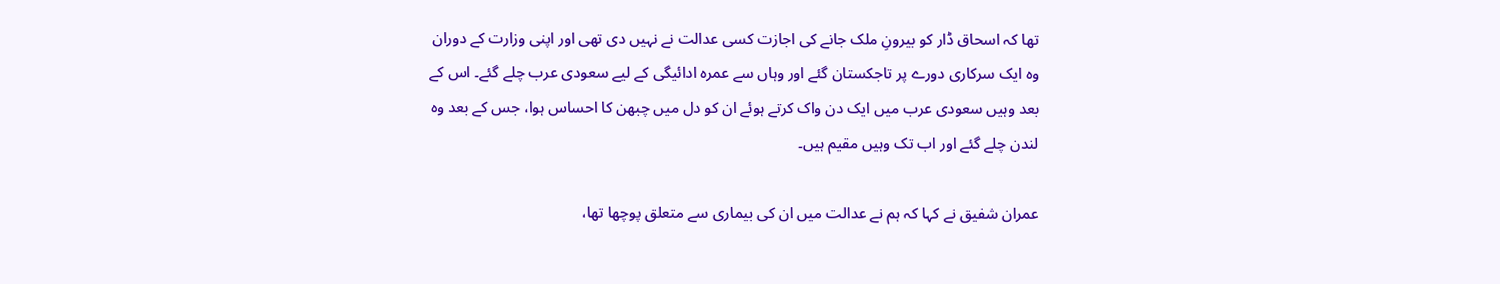تھا کہ اسحاق ڈار کو بیرونِ ملک جانے کی اجازت کسی عدالت نے نہیں دی تھی اور اپنی وزارت کے دوران وہ ایک سرکاری دورے پر تاجکستان گئے اور وہاں سے عمرہ ادائیگی کے لیے سعودی عرب چلے گئے۔ اس کے بعد وہیں سعودی عرب میں ایک دن واک کرتے ہوئے ان کو دل میں چبھن کا احساس ہوا، جس کے بعد وہ لندن چلے گئے اور اب تک وہیں مقیم ہیں۔

عمران شفیق نے کہا کہ ہم نے عدالت میں ان کی بیماری سے متعلق پوچھا تھا،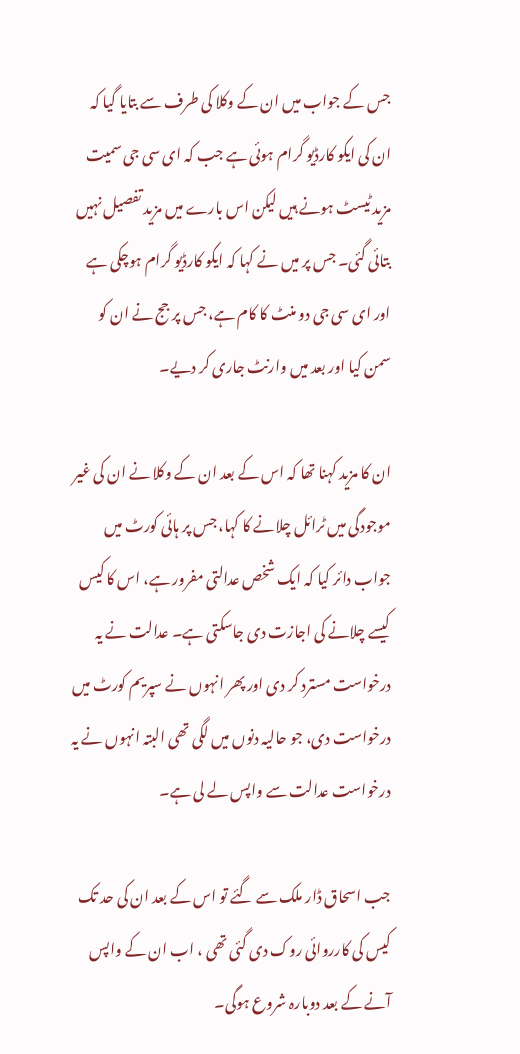جس کے جواب میں ان کے وکلا کی طرف سے بتایا گیا کہ ان کی ایکو کارڈیو گرام ہوئی ہے جب کہ ای سی جی سمیت مزید ٹیسٹ ہونے ہیں لیکن اس بارے میں مزید تفصیل نہیں بتائی گئی۔ جس پر میں نے کہا کہ ایکو کارڈیو گرام ہوچکی ہے اور ای سی جی دو منٹ کا کام ہے، جس پر جج نے ان کو سمن کیا اور بعد میں وارنٹ جاری کر دیے۔

ان کا مزید کہنا تھا کہ اس کے بعد ان کے وکلا نے ان کی غیر موجودگی میں ٹرائل چلانے کا کہا، جس پر ہائی کورٹ میں جواب دائر کیا کہ ایک شخص عدالتی مفرور ہے، اس کا کیس کیسے چلانے کی اجازت دی جاسکتی ہے۔ عدالت نے یہ درخواست مسترد کر دی اور پھر انہوں نے سپریم کورٹ میں درخواست دی، جو حالیہ دنوں میں لگی تھی البتہ انہوں نے یہ درخواست عدالت سے واپس لے لی ہے۔

جب اسحاق ڈار ملک سے گئے تو اس کے بعد ان کی حد تک کیس کی کارروائی روک دی گئی تھی ، اب ان کے واپس آنے کے بعد دوبارہ شروع ہوگی۔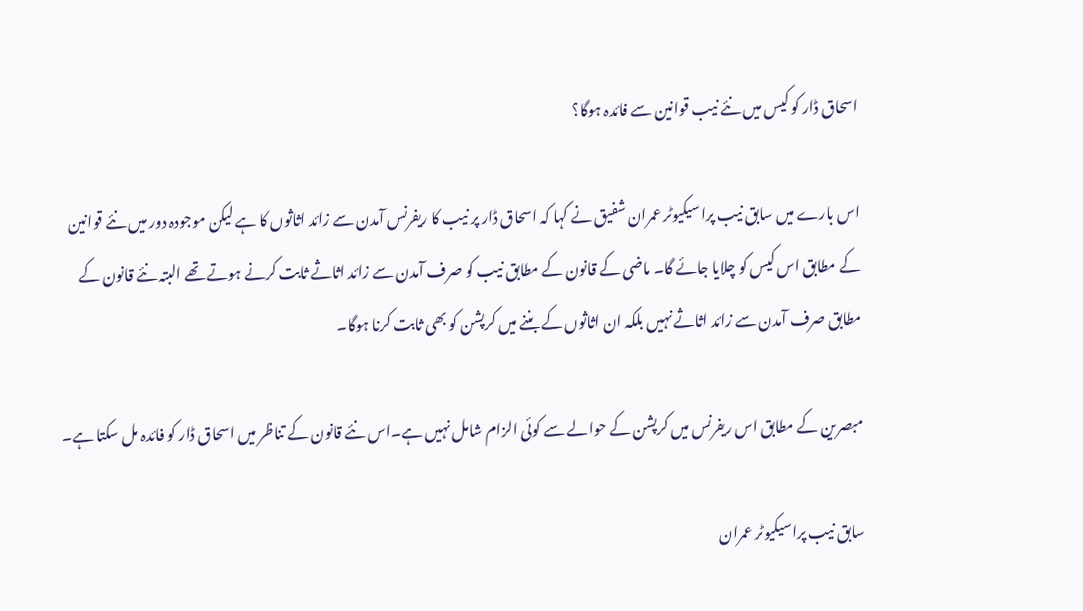اسحاق ڈار کو کیس میں نئے نیب قوانین سے فائدہ ہوگا؟

اس بارے میں سابق نیب پراسیکیوٹر عمران شفیق نے کہا کہ اسحاق ڈار پر نیب کا ریفرنس آمدن سے زائد اثاثوں کا ہے لیکن موجودہ دور میں نئے قوانین کے مطابق اس کیس کو چلایا جائے گا۔ ماضی کے قانون کے مطابق نیب کو صرف آمدن سے زائد اثاثے ثابت کرنے ہوتے تھے البتہ نئے قانون کے مطابق صرف آمدن سے زائد اثاثے نہیں بلکہ ان اثاثوں کے بننے میں کرپشن کو بھی ثابت کرنا ہوگا۔

مبصرین کے مطابق اس ریفرنس میں کرپشن کے حوالے سے کوئی الزام شامل نہیں ہے۔اس نئے قانون کے تناظر میں اسحاق ڈار کو فائدہ مل سکتا ہے۔

سابق نیب پراسیکیوٹر عمران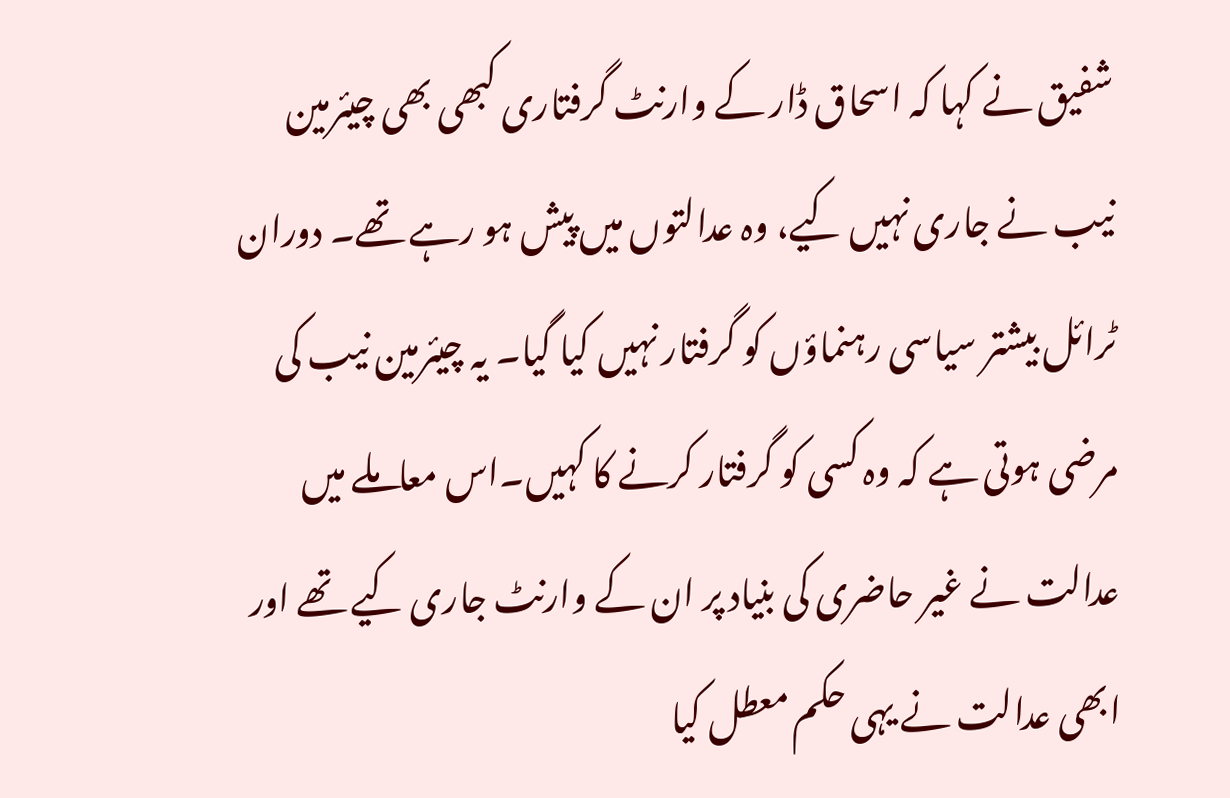شفیق نے کہا کہ اسحاق ڈار کے وارنٹ گرفتاری کبھی بھی چیئرمین نیب نے جاری نہیں کیے، وہ عدالتوں میں پیش ہو رہے تھے۔ دوران ٹرائل بیشتر سیاسی رہنماؤں کو گرفتار نہیں کیا گیا۔ یہ چیئرمین نیب کی مرضی ہوتی ہے کہ وہ کسی کو گرفتار کرنے کا کہیں۔اس معاملے میں عدالت نے غیر حاضری کی بنیاد پر ان کے وارنٹ جاری کیے تھے اور ابھی عدالت نے یہی حکم معطل کیا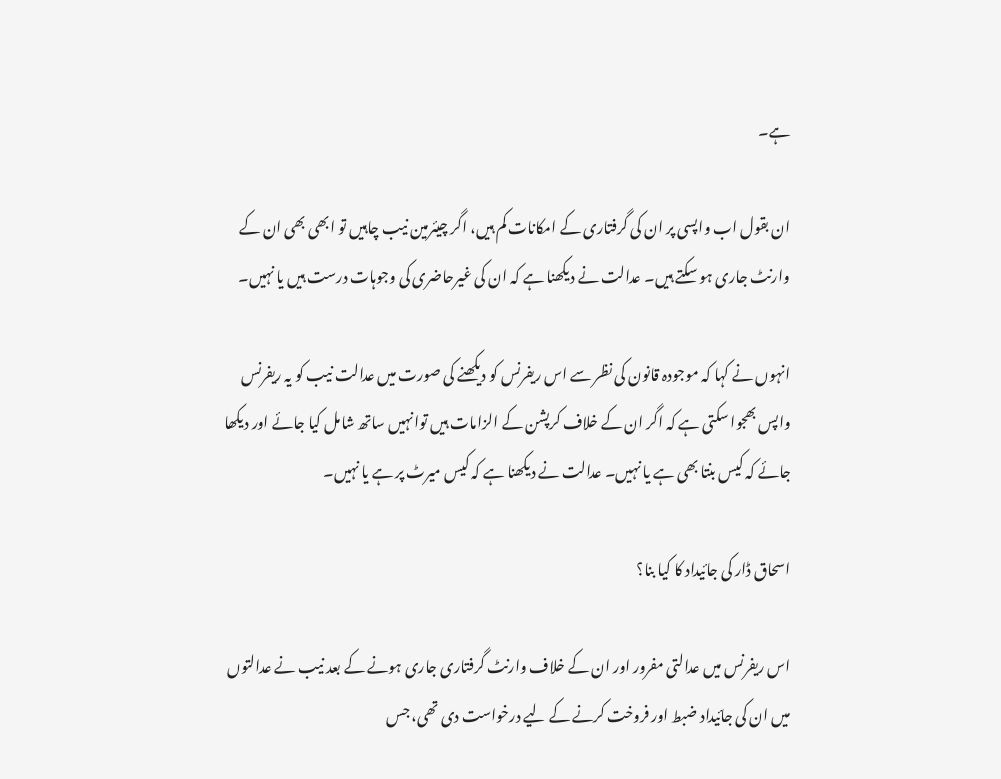ہے۔

ان بقول اب واپسی پر ان کی گرفتاری کے امکانات کم ہیں، اگر چیئرمین نیب چاہیں تو ابھی بھی ان کے وارنٹ جاری ہو سکتے ہیں۔ عدالت نے دیکھنا ہے کہ ان کی غیرحاضری کی وجوہات درست ہیں یا نہیں۔

انہوں نے کہا کہ موجودہ قانون کی نظر سے اس ریفرنس کو دیکھنے کی صورت میں عدالت نیب کو یہ ریفرنس واپس بھجوا سکتی ہے کہ اگر ان کے خلاف کرپشن کے الزامات ہیں توانہیں ساتھ شامل کیا جائے اور دیکھا جائے کہ کیس بنتا بھی ہے یا نہیں۔ عدالت نے دیکھنا ہے کہ کیس میرٹ پر ہے یا نہیں۔

اسحاق ڈار کی جائیداد کا کیا بنا؟

اس ریفرنس میں عدالتی مفرور اور ان کے خلاف وارنٹ گرفتاری جاری ہونے کے بعد نیب نے عدالتوں میں ان کی جائیداد ضبط اور فروخت کرنے کے لیے درخواست دی تھی، جس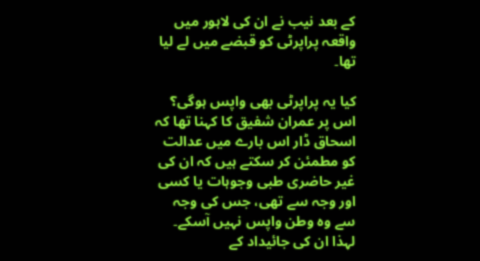کے بعد نیب نے ان کی لاہور میں واقعہ پراپرٹی کو قبضے میں لے لیا تھا۔

کیا یہ پراپرٹی بھی واپس ہوگی؟ اس پر عمران شفیق کا کہنا تھا کہ اسحاق ڈار اس بارے میں عدالت کو مطمئن کر سکتے ہیں کہ ان کی غیر حاضری طبی وجوہات یا کسی اور وجہ سے تھی، جس کی وجہ سے وہ وطن واپس نہیں آسکے۔ لہذا ان کی جائیداد کے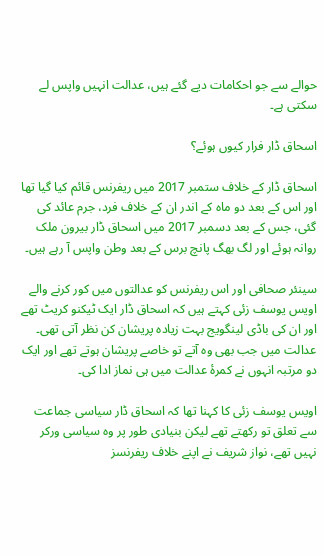حوالے سے جو احکامات دیے گئے ہیں، عدالت انہیں واپس لے سکتی ہے۔

اسحاق ڈار فرار کیوں ہوئے؟

اسحاق ڈار کے خلاف ستمبر 2017 میں ریفرنس قائم کیا گیا تھا اور اس کے بعد دو ماہ کے اندر ان کے خلاف فرد، جرم عائد کی گئی، جس کے بعد دسمبر 2017 میں اسحاق ڈار بیرون ملک روانہ ہوئے اور لگ بھگ پانچ برس کے بعد وطن واپس آ رہے ہیں۔

سینئر صحافی اور اس ریفرنس کو عدالتوں میں کور کرنے والے اویس یوسف زئی کہتے ہیں کہ اسحاق ڈار ایک ٹیکنو کریٹ تھے اور ان کی باڈی لینگویج بہت زیادہ پریشان کن نظر آتی تھی۔ عدالت میں جب بھی وہ آتے تو خاصے پریشان ہوتے تھے اور ایک دو مرتبہ انہوں نے کمرۂ عدالت میں ہی نماز ادا کی۔

اویس یوسف زئی کا کہنا تھا کہ اسحاق ڈار سیاسی جماعت سے تعلق تو رکھتے تھے لیکن بنیادی طور پر وہ سیاسی ورکر نہیں تھے، نواز شریف نے اپنے خلاف ریفرنسز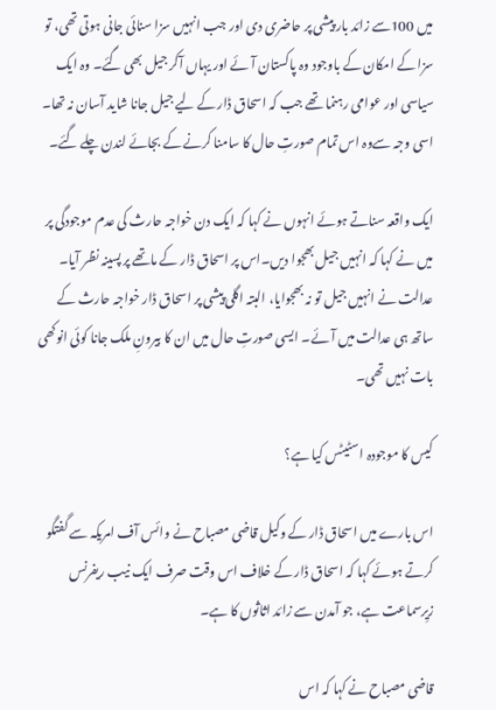میں 100سے زائد بار پیشی پر حاضری دی اور جب انہیں سزا سنائی جانی ہوتی تھی، تو سزا کے امکان کے باوجود وہ پاکستان آئے اور یہاں آکر جیل بھی گئے۔ وہ ایک سیاسی اور عوامی رہنما تھے جب کہ اسحاق ڈار کے لیے جیل جانا شاید آسان نہ تھا۔ اسی وجہ سےوہ اس تمام صورتِ حال کا سامنا کرنے کے بجائے لندن چلے گئے۔

ایک واقعہ سناتے ہوئے انہوں نے کہا کہ ایک دن خواجہ حارث کی عدم موجودگی پر میں نے کہا کہ انہیں جیل بھجوا دیں۔اس پر اسحاق ڈار کے ماتھے پر پسینہ نظر آیا۔ عدالت نے انہیں جیل تو نہ بھجوایا، البتہ اگلی پیشی پر اسحاق ڈار خواجہ حارث کے ساتھ ہی عدالت میں آئے۔ ایسی صورتِ حال میں ان کا بیرونِ ملک جانا کوئی انوکھی بات نہیں تھی۔

کیس کا موجودہ اسٹیٹس کیا ہے؟

اس بارے میں اسحاق ڈار کے وکیل قاضی مصباح نے وائس آف امریکہ سے گفتگو کرتے ہوئے کہا کہ اسحاق ڈار کے خلاف اس وقت صرف ایک نیب ریفرنس زیِرسماعت ہے، جو آمدن سے زائد اثاثوں کا ہے۔

قاضی مصباح نے کہا کہ اس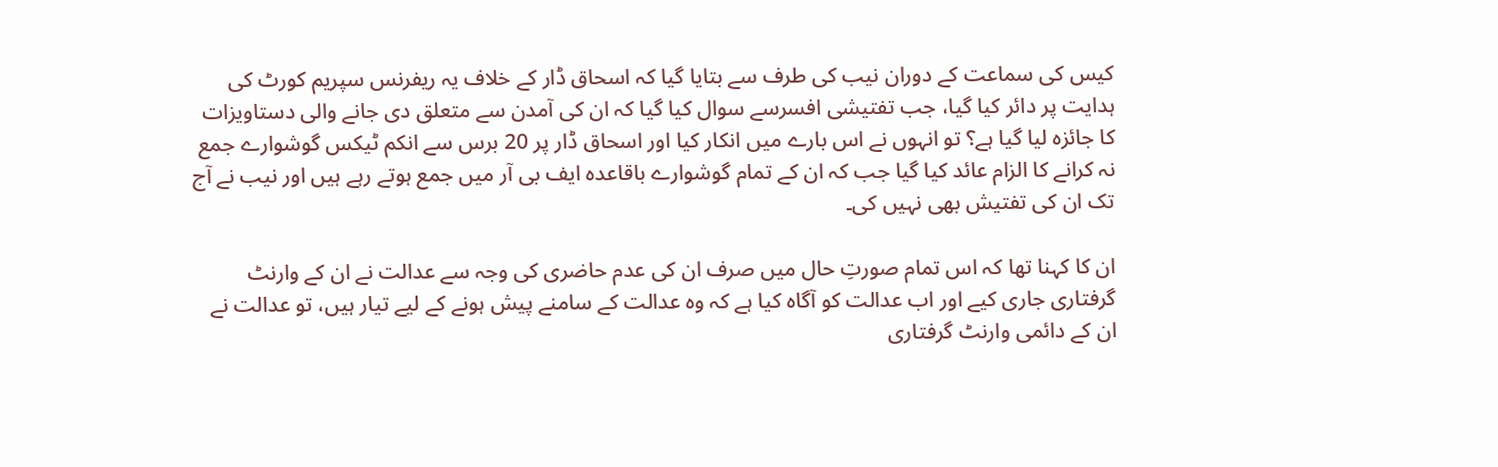کیس کی سماعت کے دوران نیب کی طرف سے بتایا گیا کہ اسحاق ڈار کے خلاف یہ ریفرنس سپریم کورٹ کی ہدایت پر دائر کیا گیا، جب تفتیشی افسرسے سوال کیا گیا کہ ان کی آمدن سے متعلق دی جانے والی دستاویزات کا جائزہ لیا گیا ہے؟ تو انہوں نے اس بارے میں انکار کیا اور اسحاق ڈار پر 20 برس سے انکم ٹیکس گوشوارے جمع نہ کرانے کا الزام عائد کیا گیا جب کہ ان کے تمام گوشوارے باقاعدہ ایف بی آر میں جمع ہوتے رہے ہیں اور نیب نے آج تک ان کی تفتیش بھی نہیں کی۔

ان کا کہنا تھا کہ اس تمام صورتِ حال میں صرف ان کی عدم حاضری کی وجہ سے عدالت نے ان کے وارنٹ گرفتاری جاری کیے اور اب عدالت کو آگاہ کیا ہے کہ وہ عدالت کے سامنے پیش ہونے کے لیے تیار ہیں، تو عدالت نے ان کے دائمی وارنٹ گرفتاری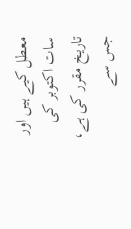معطل کیے ہیں اور سات اکتوبر کی تاریخ مقرر کی ہے، جس سے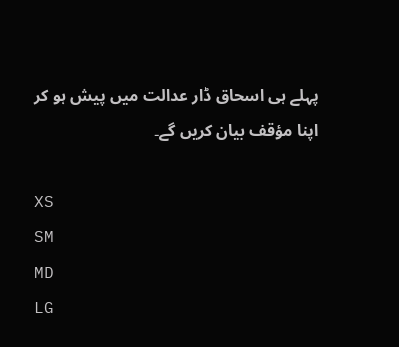پہلے ہی اسحاق ڈار عدالت میں پیش ہو کر اپنا مؤقف بیان کریں گے۔

XS
SM
MD
LG